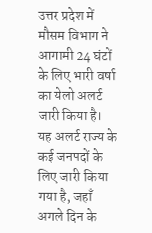उत्तर प्रदेश में मौसम विभाग ने आगामी 24 घंटों के लिए भारी वर्षा का येलो अलर्ट जारी किया है। यह अलर्ट राज्य के कई जनपदों के लिए जारी किया गया है, जहाँ अगले दिन के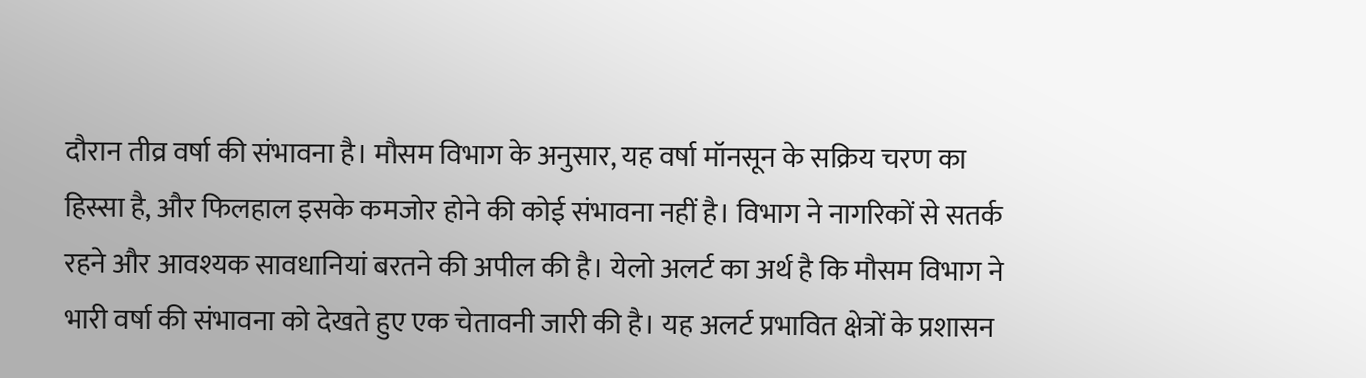दौरान तीव्र वर्षा की संभावना है। मौसम विभाग के अनुसार, यह वर्षा मॉनसून के सक्रिय चरण का हिस्सा है, और फिलहाल इसके कमजोर होने की कोई संभावना नहीं है। विभाग ने नागरिकों से सतर्क रहने और आवश्यक सावधानियां बरतने की अपील की है। येलो अलर्ट का अर्थ है कि मौसम विभाग ने भारी वर्षा की संभावना को देखते हुए एक चेतावनी जारी की है। यह अलर्ट प्रभावित क्षेत्रों के प्रशासन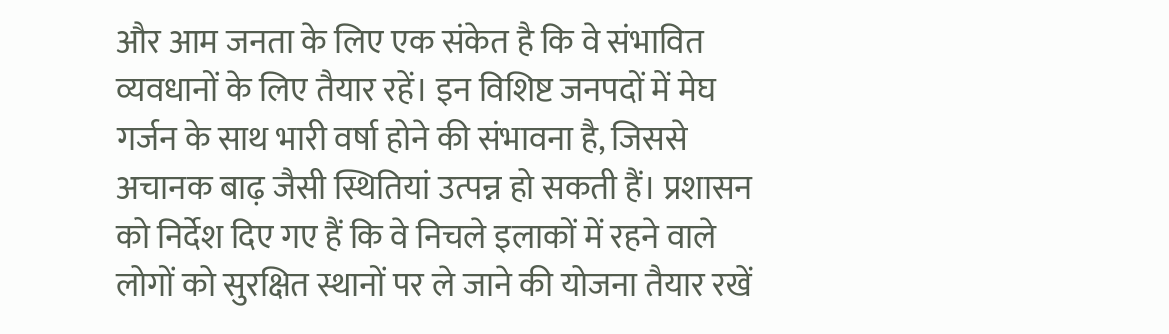और आम जनता के लिए एक संकेत है कि वे संभावित व्यवधानों के लिए तैयार रहें। इन विशिष्ट जनपदों में मेघ गर्जन के साथ भारी वर्षा होने की संभावना है, जिससे अचानक बाढ़ जैसी स्थितियां उत्पन्न हो सकती हैं। प्रशासन को निर्देश दिए गए हैं कि वे निचले इलाकों में रहने वाले लोगों को सुरक्षित स्थानों पर ले जाने की योजना तैयार रखें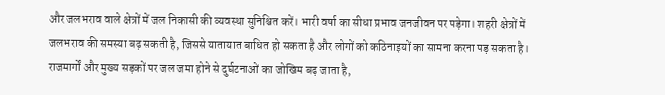और जलभराव वाले क्षेत्रों में जल निकासी की व्यवस्था सुनिश्चित करें। भारी वर्षा का सीधा प्रभाव जनजीवन पर पड़ेगा। शहरी क्षेत्रों में जलभराव की समस्या बढ़ सकती है, जिससे यातायात बाधित हो सकता है और लोगों को कठिनाइयों का सामना करना पड़ सकता है। राजमार्गों और मुख्य सड़कों पर जल जमा होने से दुर्घटनाओं का जोखिम बढ़ जाता है,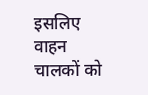इसलिए वाहन चालकों को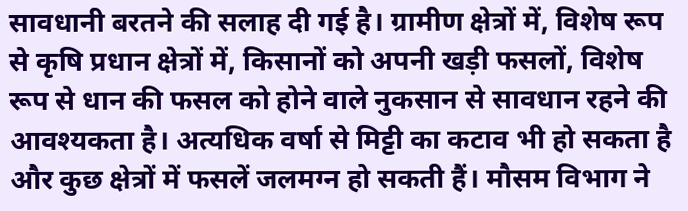सावधानी बरतने की सलाह दी गई है। ग्रामीण क्षेत्रों में, विशेष रूप से कृषि प्रधान क्षेत्रों में, किसानों को अपनी खड़ी फसलों, विशेष रूप से धान की फसल को होने वाले नुकसान से सावधान रहने की आवश्यकता है। अत्यधिक वर्षा से मिट्टी का कटाव भी हो सकता है और कुछ क्षेत्रों में फसलें जलमग्न हो सकती हैं। मौसम विभाग ने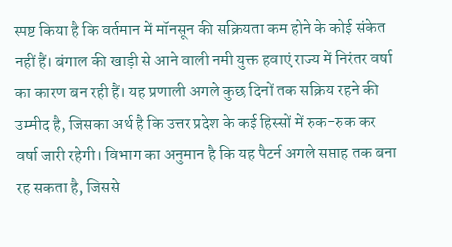स्पष्ट किया है कि वर्तमान में मॉनसून की सक्रियता कम होने के कोई संकेत नहीं हैं। बंगाल की खाड़ी से आने वाली नमी युक्त हवाएं राज्य में निरंतर वर्षा का कारण बन रही हैं। यह प्रणाली अगले कुछ दिनों तक सक्रिय रहने की उम्मीद है, जिसका अर्थ है कि उत्तर प्रदेश के कई हिस्सों में रुक-रुक कर वर्षा जारी रहेगी। विभाग का अनुमान है कि यह पैटर्न अगले सप्ताह तक बना रह सकता है, जिससे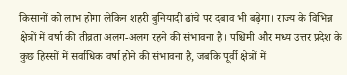किसानों को लाभ होगा लेकिन शहरी बुनियादी ढांचे पर दबाव भी बढ़ेगा। राज्य के विभिन्न क्षेत्रों में वर्षा की तीव्रता अलग-अलग रहने की संभावना है। पश्चिमी और मध्य उत्तर प्रदेश के कुछ हिस्सों में सर्वाधिक वर्षा होने की संभावना है, जबकि पूर्वी क्षेत्रों में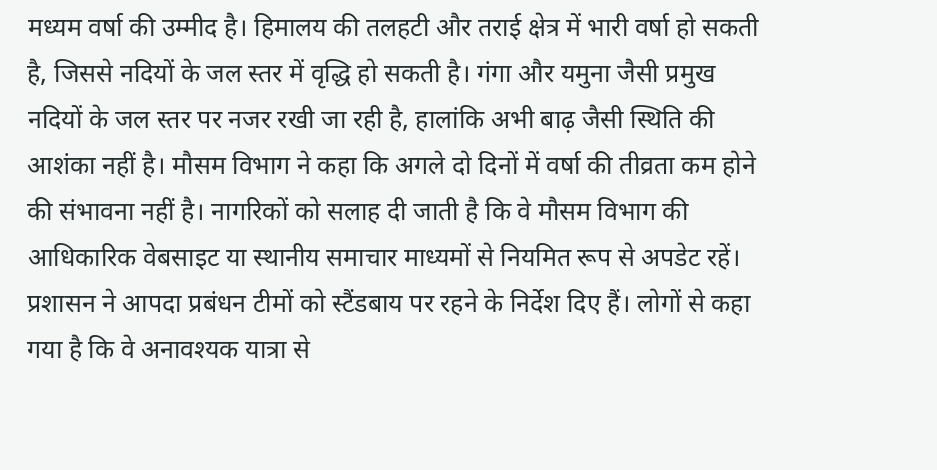मध्यम वर्षा की उम्मीद है। हिमालय की तलहटी और तराई क्षेत्र में भारी वर्षा हो सकती है, जिससे नदियों के जल स्तर में वृद्धि हो सकती है। गंगा और यमुना जैसी प्रमुख नदियों के जल स्तर पर नजर रखी जा रही है, हालांकि अभी बाढ़ जैसी स्थिति की आशंका नहीं है। मौसम विभाग ने कहा कि अगले दो दिनों में वर्षा की तीव्रता कम होने की संभावना नहीं है। नागरिकों को सलाह दी जाती है कि वे मौसम विभाग की आधिकारिक वेबसाइट या स्थानीय समाचार माध्यमों से नियमित रूप से अपडेट रहें। प्रशासन ने आपदा प्रबंधन टीमों को स्टैंडबाय पर रहने के निर्देश दिए हैं। लोगों से कहा गया है कि वे अनावश्यक यात्रा से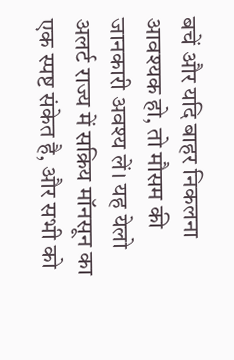बचें और यदि बाहर निकलना आवश्यक हो, तो मौसम की जानकारी अवश्य लें। यह येलो अलर्ट राज्य में सक्रिय मॉनसून का एक स्पष्ट संकेत है, और सभी को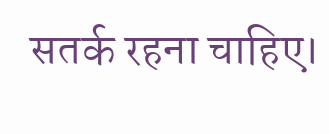सतर्क रहना चाहिए।